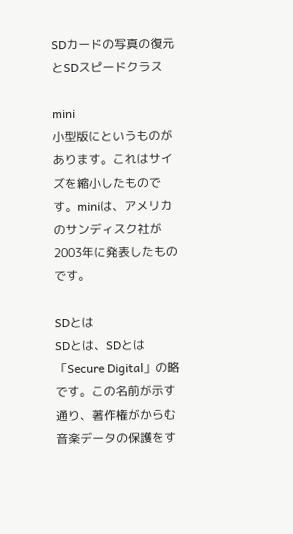SDカードの写真の復元とSDスピードクラス

mini
小型版にというものがあります。これはサイズを縮小したものです。miniは、アメリカのサンディスク社が2003年に発表したものです。

SDとは
SDとは、SDとは「Secure Digital」の略です。この名前が示す通り、著作権がからむ音楽データの保護をす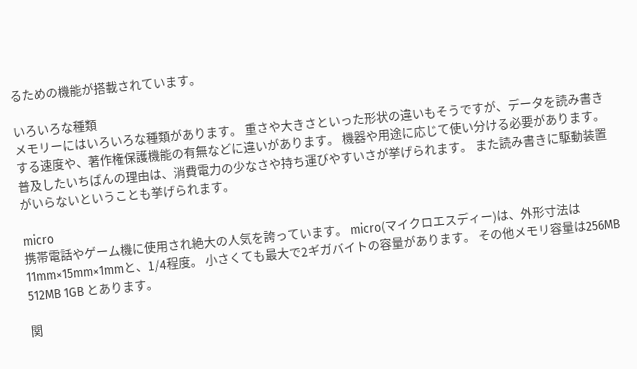るための機能が搭載されています。

いろいろな種類
メモリーにはいろいろな種類があります。 重さや大きさといった形状の違いもそうですが、データを読み書きする速度や、著作権保護機能の有無などに違いがあります。 機器や用途に応じて使い分ける必要があります。 普及したいちばんの理由は、消費電力の少なさや持ち運びやすいさが挙げられます。 また読み書きに駆動装置がいらないということも挙げられます。

micro
携帯電話やゲーム機に使用され絶大の人気を誇っています。 micro(マイクロエスディー)は、外形寸法は11mm×15mm×1mmと、1/4程度。 小さくても最大で2ギガバイトの容量があります。 その他メモリ容量は256MB 512MB 1GB とあります。

関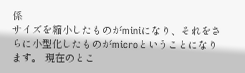係
サイズを縮小したものがminiになり、それをさらに小型化したものがmicroということになります。 現在のとこ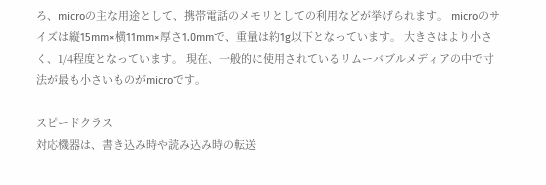ろ、microの主な用途として、携帯電話のメモリとしての利用などが挙げられます。 microのサイズは縦15mm×横11mm×厚さ1.0mmで、重量は約1g以下となっています。 大きさはより小さく、1/4程度となっています。 現在、一般的に使用されているリムーバブルメディアの中で寸法が最も小さいものがmicroです。

スピードクラス
対応機器は、書き込み時や読み込み時の転送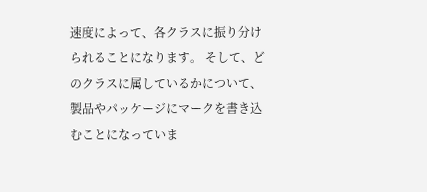速度によって、各クラスに振り分けられることになります。 そして、どのクラスに属しているかについて、製品やパッケージにマークを書き込むことになっていま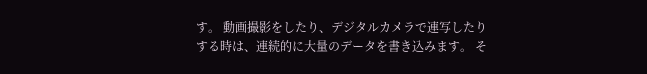す。 動画撮影をしたり、デジタルカメラで連写したりする時は、連続的に大量のデータを書き込みます。 そ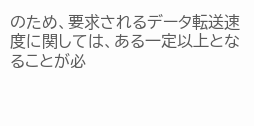のため、要求されるデータ転送速度に関しては、ある一定以上となることが必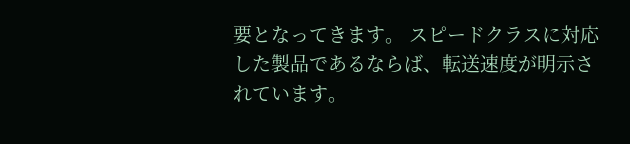要となってきます。 スピードクラスに対応した製品であるならば、転送速度が明示されています。